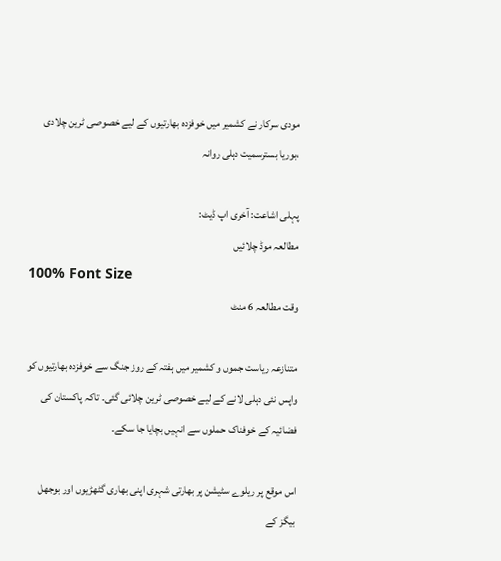مودی سرکار نے کشمیر میں خوفزدہ بھارتیوں کے لیے خصوصی ٹرین چلادی ،بوریا بسترسمیت دہلی روانہ

پہلی اشاعت: آخری اپ ڈیٹ:
مطالعہ موڈ چلائیں
100% Font Size
وقت مطالعہ 6 منٹ

متنازعہ ریاست جموں و کشمیر میں ہفتہ کے روز جنگ سے خوفزدہ بھارتیوں کو واپس نئی دہلی لانے کے لیے خصوصی ٹرین چلائی گئی۔ تاکہ پاکستان کی فضائیہ کے خوفناک حملوں سے انہیں بچایا جا سکے۔

اس موقع پر ریلوے سٹیشن پر بھارتی شہری اپنی بھاری گٹھڑیوں اور بوجھل بیگز کے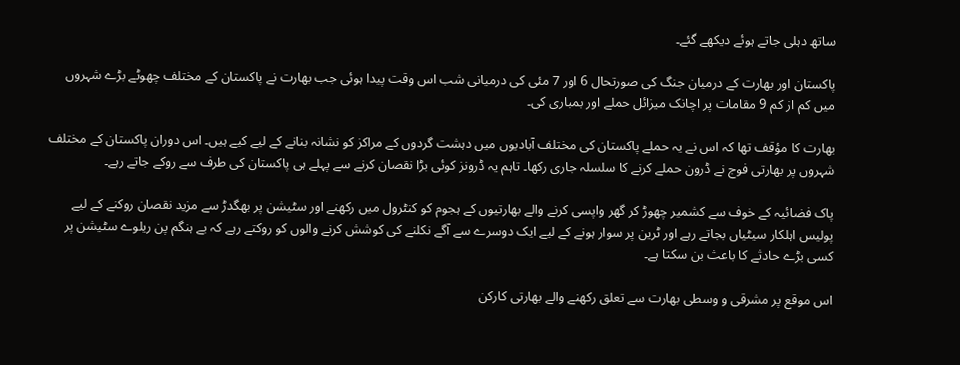ساتھ دہلی جاتے ہوئے دیکھے گئے۔

پاکستان اور بھارت کے درمیان جنگ کی صورتحال 6 اور 7 مئی کی درمیانی شب اس وقت پیدا ہوئی جب بھارت نے پاکستان کے مختلف چھوٹے بڑے شہروں میں کم از کم 9 مقامات پر اچانک میزائل حملے اور بمباری کی۔

بھارت کا مؤقف تھا کہ اس نے یہ حملے پاکستان کی مختلف آبادیوں میں دہشت گردوں کے مراکز کو نشانہ بنانے کے لیے کیے ہیں۔ اس دوران پاکستان کے مختلف شہروں پر بھارتی فوج نے ڈرون حملے کرنے کا سلسلہ جاری رکھا۔ تاہم یہ ڈرونز کوئی بڑا نقصان کرنے سے پہلے ہی پاکستان کی طرف سے روکے جاتے رہے۔

پاک فضائیہ کے خوف سے کشمیر چھوڑ کر گھر واپسی کرنے والے بھارتیوں کے ہجوم کو کنٹرول میں رکھنے اور سٹیشن پر بھگدڑ سے مزید نقصان روکنے کے لیے پولیس اہلکار سیٹیاں بجاتے رہے اور ٹرین پر سوار ہونے کے لیے ایک دوسرے سے آگے نکلنے کی کوشش کرنے والوں کو روکتے رہے کہ بے ہنگم پن ریلوے سٹیشن پر کسی بڑے حادثے کا باعث بن سکتا ہے۔

اس موقع پر مشرقی و وسطی بھارت سے تعلق رکھنے والے بھارتی کارکن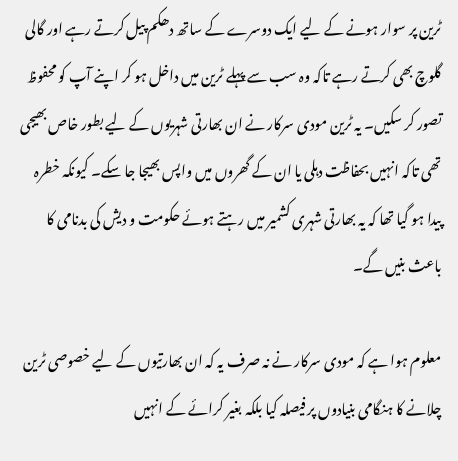ٹرین پر سوار ہونے کے لیے ایک دوسرے کے ساتھ دھکم پیل کرتے رہے اور گالی گلوچ بھی کرتے رہے تاکہ وہ سب سے پہلے ٹرین میں داخل ہو کر اپنے آپ کو محفوظ تصور کر سکیں۔ یہ ٹرین مودی سرکار نے ان بھارتی شہریوں کے لیے بطور خاص بھیجی تھی تاکہ انہیں بحفاظت دہلی یا ان کے گھروں میں واپس بھیجا جا سکے۔ کیونکہ خطرہ پیدا ہو گیا تھا کہ یہ بھارتی شہری کشمیر میں رہتے ہوئے حکومت و دیش کی بدنامی کا باعث بنیں گے۔

معلوم ہوا ہے کہ مودی سرکار نے نہ صرف یہ کہ ان بھارتیوں کے لیے خصوصی ٹرین چلانے کا ہنگامی بنیادوں پر فیصلہ کیا بلکہ بغیر کرائے کے انہیں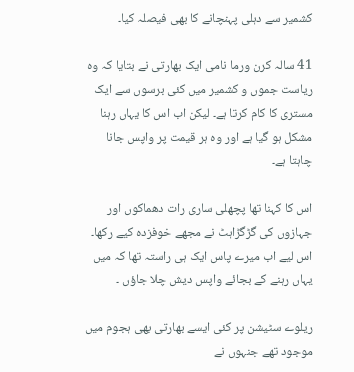کشمیر سے دہلی پہنچانے کا بھی فیصلہ کیا۔

41 سالہ کرن ورما نامی ایک بھارتی نے بتایا کہ وہ ریاست جموں و کشمیر میں کئی برسوں سے ایک مستری کا کام کرتا ہے۔ لیکن اب اس کا یہاں رہنا مشکل ہو گیا ہے اور وہ ہر قیمت پر واپس جانا چاہتا ہے۔

اس کا کہنا تھا پچھلی ساری رات دھماکوں اور جہازوں کی گڑگڑاہٹ نے مجھے خوفزدہ کیے رکھا۔ اس لیے اب میرے پاس ایک ہی راستہ تھا کہ میں یہاں رہنے کے بجائے واپس دیش چلا جاؤں ۔

ریلوے سٹیشن پر کئی ایسے بھارتی بھی ہجوم میں موجود تھے جنہوں نے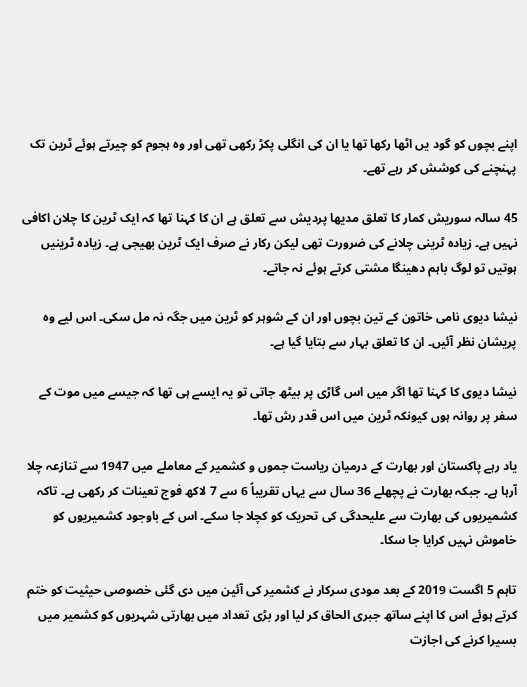اپنے بچوں کو گود یں اٹھا رکھا تھا یا ان کی انگلی پکڑ رکھی تھی اور وہ ہجوم کو چیرتے ہوئے ٹرین تک پہنچنے کی کوشش کر رہے تھے۔

45 سالہ سوریش کمار کا تعلق مدیھا پردیش سے تعلق ہے ان کا کہنا تھا کہ ایک ٹرین کا چلان اکافی نہیں ہے۔ زیادہ ٹرینی چلانے کی ضرورت تھی لیکن رکار نے صرف ایک ٹرین بھیجی ہے۔ زیادہ ٹرینیں ہوتیں تو لوگ باہم دھینگا مشتی کرتے ہوئے نہ جاتے۔

نیشا دیوی نامی خاتون کے تین بچوں اور ان کے شوہر کو ٹرین میں جگہ نہ مل سکی۔ اس لیے وہ پریشان نظر آئیں۔ ان کا تعلق بہار سے بتایا گیا ہے۔

نیشا دیوی کا کہنا تھا اگر میں اس گاڑی پر بیٹھ جاتی تو یہ ایسے ہی تھا کہ جیسے میں موت کے سفر پر روانہ ہوں کیونکہ ٹرین میں اس قدر رش تھا۔

یاد رہے پاکستان اور بھارت کے درمیان ریاست جموں و کشمیر کے معاملے میں 1947 سے تنازعہ چلا آرہا ہے۔ جبکہ بھارت نے پچھلے 36 سال سے یہاں تقریباً 6 سے 7 لاکھ فوج تعینات کر رکھی ہے۔ تاکہ کشمیریوں کی بھارت سے علیحدگی کی تحریک کو کچلا جا سکے۔ اس کے باوجود کشمیریوں کو خاموش نہیں کرایا جا سکا۔

تاہم 5 اگست 2019 کے بعد مودی سرکار نے کشمیر کی آئین میں دی گئی خصوصی حیثیت کو ختم کرتے ہوئے اس کا اپنے ساتھ جبری الحاق کر لیا اور بڑی تعداد میں بھارتی شہریوں کو کشمیر میں بسیرا کرنے کی اجازت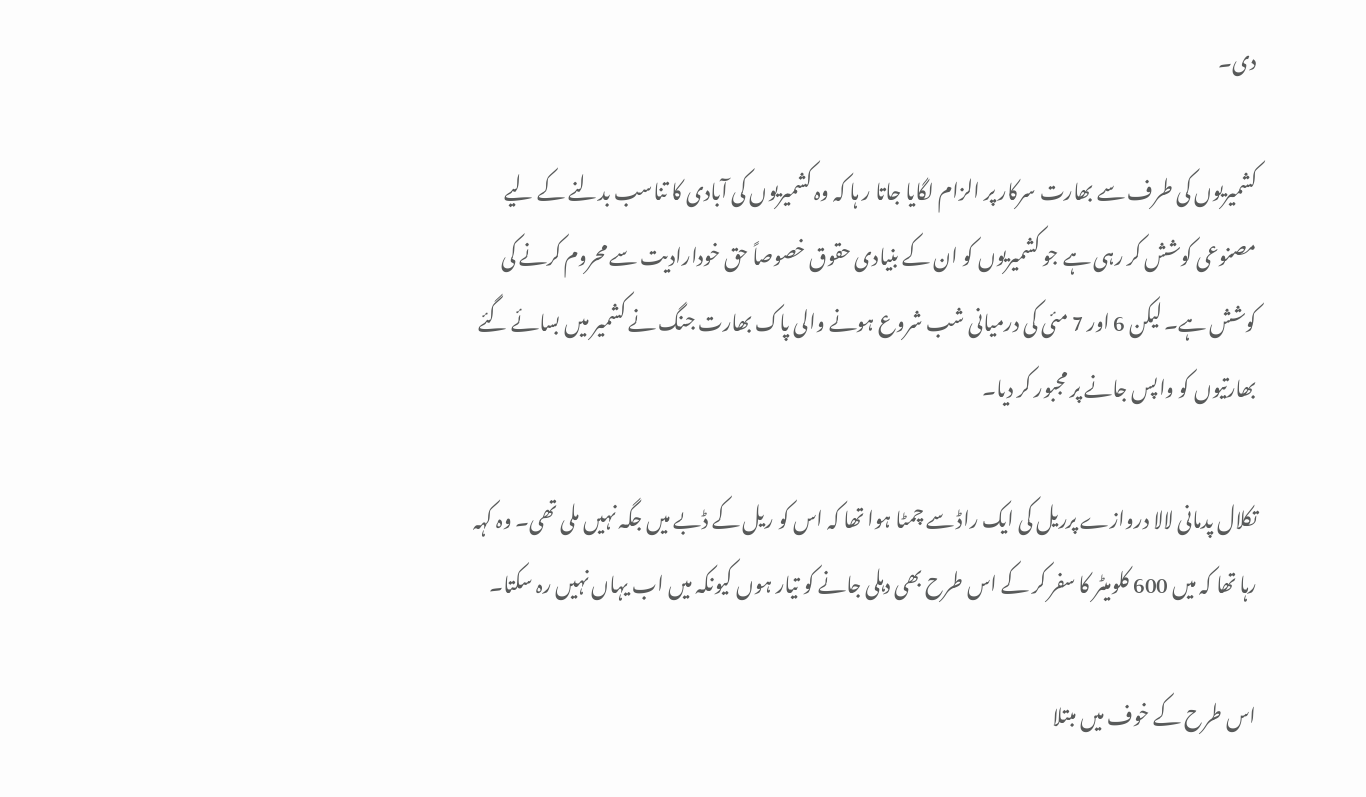دی۔

کشمیریوں کی طرف سے بھارت سرکار پر الزام لگایا جاتا ر ہا کہ وہ کشمیریوں کی آبادی کا تناسب بدلنے کے لیے مصنوعی کوشش کر رہی ہے جو کشمیریوں کو ان کے بنیادی حقوق خصوصاً حق خودارادیت سے محروم کرنے کی کوشش ہے۔ لیکن 6 اور 7 مئی کی درمیانی شب شروع ہونے والی پاک بھارت جنگ نے کشمیر میں بسائے گئے بھارتیوں کو واپس جانے پر مجبور کر دیا۔

تکلال پدمانی لالا دروازے پرریل کی ایک راڈ سے چمٹا ہوا تھا کہ اس کو ریل کے ڈبے میں جگہ نہیں ملی تھی۔ وہ کہہ رہا تھا کہ میں 600 کلومیٹر کا سفر کر کے اس طرح بھی دہلی جانے کو تیار ہوں کیونکہ میں اب یہاں نہیں رہ سکتا۔

اس طرح کے خوف میں مبتلا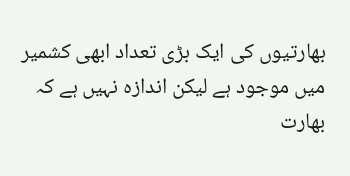بھارتیوں کی ایک بڑی تعداد ابھی کشمیر میں موجود ہے لیکن اندازہ نہیں ہے کہ بھارت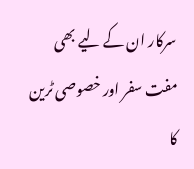سرکار ان کے لیے بھی مفت سفر اور خصوصی ٹرین کا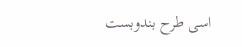اسی طرح بندوبست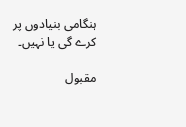ہنگامی بنیادوں پر کرے گی یا نہیں۔

مقبول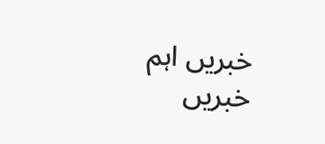خبریں اہم خبریں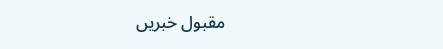مقبول خبریں